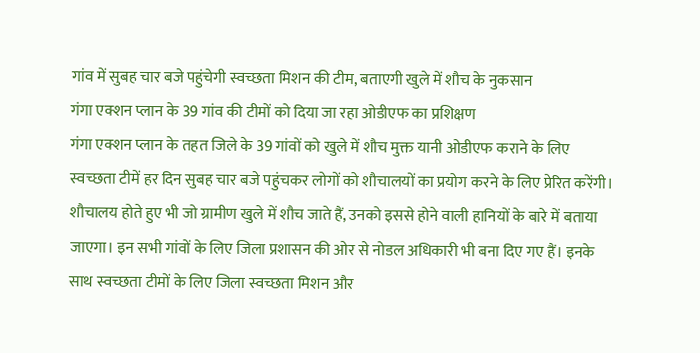गांव में सुबह चार बजे पहुंचेगी स्वच्छता मिशन की टीम, बताएगी खुले में शौच के नुकसान
गंगा एक्शन प्लान के 39 गांव की टीमों को दिया जा रहा ओडीएफ का प्रशिक्षण
गंगा एक्शन प्लान के तहत जिले के 39 गांवों को खुले में शौच मुक्त यानी ओडीएफ कराने के लिए स्वच्छता टीमें हर दिन सुबह चार बजे पहुंचकर लोगों को शौचालयों का प्रयोग करने के लिए प्रेरित करेंगी। शौचालय होते हुए भी जो ग्रामीण खुले में शौच जाते हैं, उनको इससे होने वाली हानियों के बारे में बताया जाएगा। इन सभी गांवों के लिए जिला प्रशासन की ओर से नोडल अधिकारी भी बना दिए गए हैं। इनके साथ स्वच्छता टीमों के लिए जिला स्वच्छता मिशन और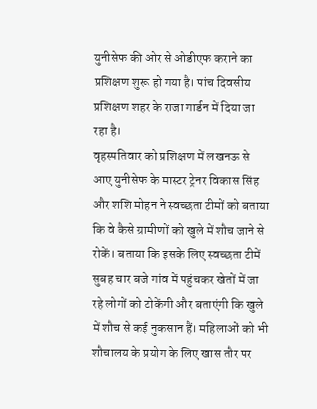युनीसेफ की ओर से ओडीएफ कराने का प्रशिक्षण शुरू हो गया है। पांच दिवसीय प्रशिक्षण शहर के राजा गार्डन में दिया जा रहा है।
वृहस्पतिवार को प्रशिक्षण में लखनऊ से आए युनीसेफ के मास्टर ट्रेनर विकास सिंह और शशि मोहन ने स्वच्छता टीमों को बताया कि वे कैसे ग्रामीणों को खुले में शौच जाने से रोकें। बताया कि इसके लिए स्वच्छता टीमें सुबह चार बजे गांव में पहुंचकर खेतों में जा रहे लोगों को टोकेंगी और बताएंगी कि खुले में शौच से कई नुकसान हैं। महिलाओं को भी शौचालय के प्रयोग के लिए खास तौर पर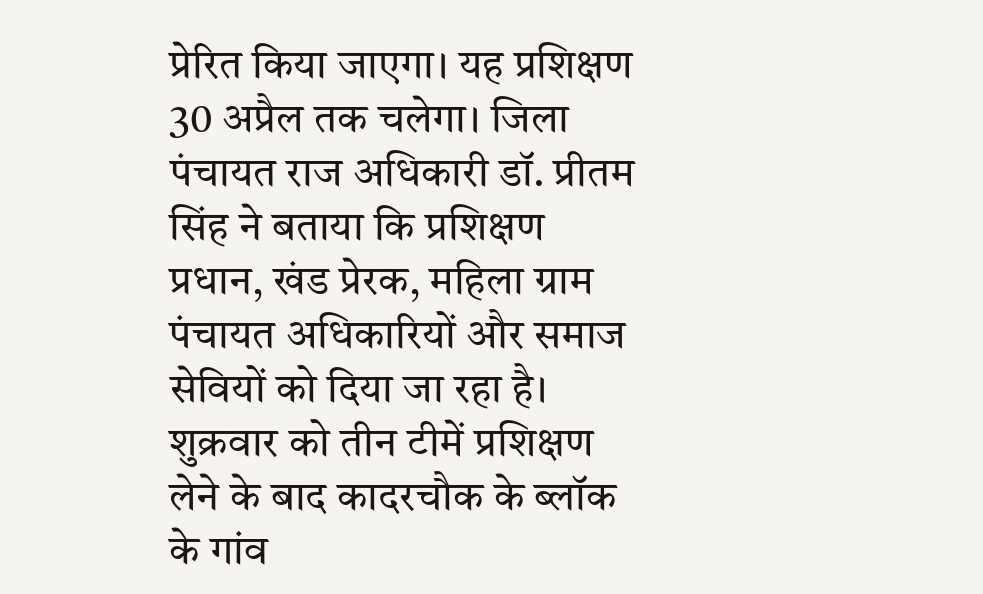प्रेरित किया जाएगा। यह प्रशिक्षण 30 अप्रैल तक चलेगा। जिला पंचायत राज अधिकारी डॉ. प्रीतम सिंह ने बताया कि प्रशिक्षण प्रधान, खंड प्रेरक, महिला ग्राम पंचायत अधिकारियों और समाज सेवियों को दिया जा रहा है। शुक्रवार को तीन टीमें प्रशिक्षण लेने के बाद कादरचौक के ब्लॉक के गांव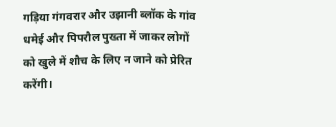गड़िया गंगवरार और उझानी ब्लॉक के गांव धमेई और पिपरौल पुख्ता में जाकर लोगों को खुले में शौच के लिए न जाने को प्रेरित करेंगी।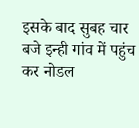इसके बाद सुबह चार बजे इन्ही गांव में पहुंच कर नोडल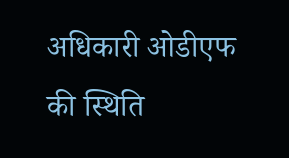अधिकारी ओडीएफ की स्थिति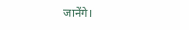जानेंगे।